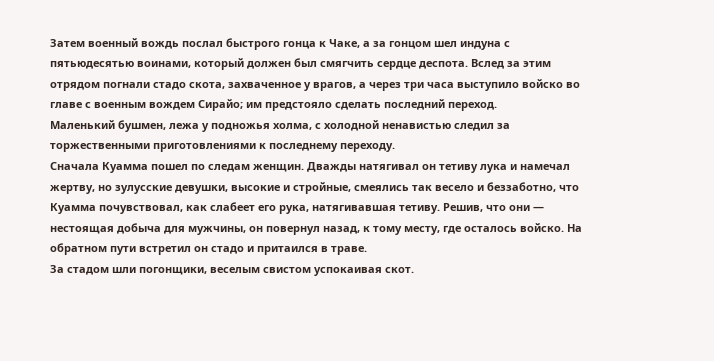Затем военный вождь послал быстрого гонца к Чаке, а за гонцом шел индуна с пятьюдесятью воинами, который должен был смягчить сердце деспота. Вслед за этим отрядом погнали стадо скота, захваченное у врагов, а через три часа выступило войско во главе с военным вождем Сирайо; им предстояло сделать последний переход.
Маленький бушмен, лежа у подножья холма, с холодной ненавистью следил за торжественными приготовлениями к последнему переходу.
Сначала Куамма пошел по следам женщин. Дважды натягивал он тетиву лука и намечал жертву, но зулусские девушки, высокие и стройные, смеялись так весело и беззаботно, что Куамма почувствовал, как слабеет его рука, натягивавшая тетиву. Решив, что они — нестоящая добыча для мужчины, он повернул назад, к тому месту, где осталось войско. На обратном пути встретил он стадо и притаился в траве.
За стадом шли погонщики, веселым свистом успокаивая скот.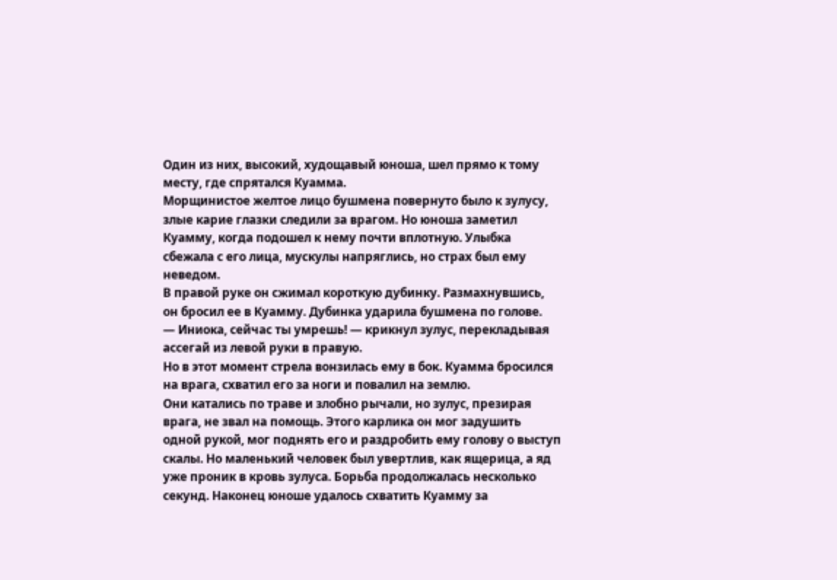Один из них, высокий, худощавый юноша, шел прямо к тому месту, где спрятался Куамма.
Морщинистое желтое лицо бушмена повернуто было к зулусу, злые карие глазки следили за врагом. Но юноша заметил Куамму, когда подошел к нему почти вплотную. Улыбка сбежала с его лица, мускулы напряглись, но страх был ему неведом.
В правой руке он сжимал короткую дубинку. Размахнувшись, он бросил ее в Куамму. Дубинка ударила бушмена по голове.
— Иниока, сейчас ты умрешь! — крикнул зулус, перекладывая ассегай из левой руки в правую.
Но в этот момент стрела вонзилась ему в бок. Куамма бросился на врага, схватил его за ноги и повалил на землю.
Они катались по траве и злобно рычали, но зулус, презирая врага, не звал на помощь. Этого карлика он мог задушить одной рукой, мог поднять его и раздробить ему голову о выступ скалы. Но маленький человек был увертлив, как ящерица, а яд уже проник в кровь зулуса. Борьба продолжалась несколько секунд. Наконец юноше удалось схватить Куамму за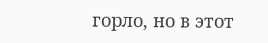горло, но в этот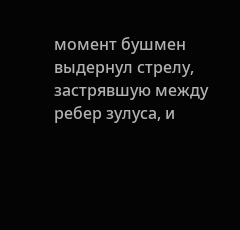момент бушмен выдернул стрелу, застрявшую между ребер зулуса, и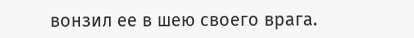вонзил ее в шею своего врага.